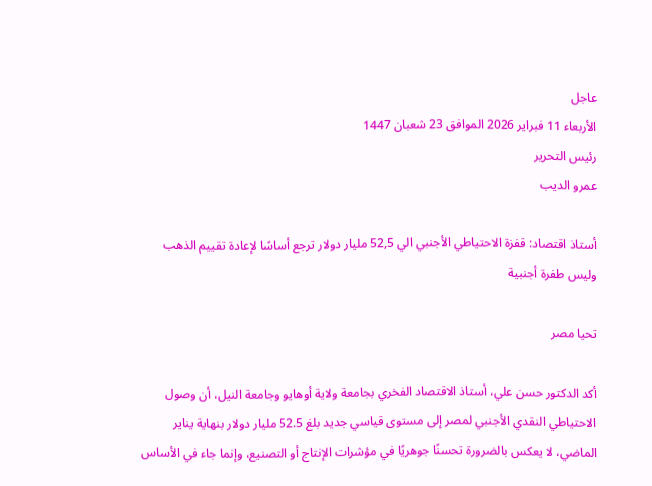عاجل
الأربعاء 11 فبراير 2026 الموافق 23 شعبان 1447
رئيس التحرير
عمرو الديب

أستاذ اقتصاد: قفزة الاحتياطي الأجنبي الي 52,5 مليار دولار ترجع أساسًا لإعادة تقييم الذهب وليس طفرة أجنبية

تحيا مصر

أكد الدكتور حسن علي، أستاذ الاقتصاد الفخري بجامعة ولاية أوهايو وجامعة النيل، أن وصول الاحتياطي النقدي الأجنبي لمصر إلى مستوى قياسي جديد بلغ 52.5 مليار دولار بنهاية يناير الماضي، لا يعكس بالضرورة تحسنًا جوهريًا في مؤشرات الإنتاج أو التصنيع، وإنما جاء في الأساس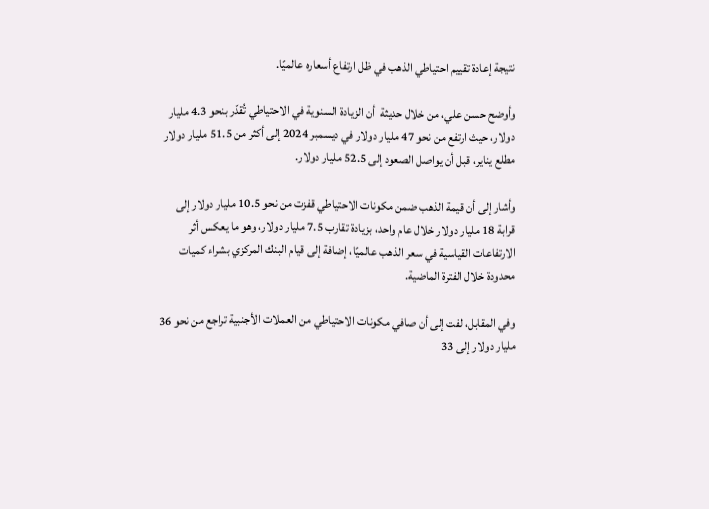نتيجة إعادة تقييم احتياطي الذهب في ظل ارتفاع أسعاره عالميًا.

وأوضح حسن علي، من خلال حديثة  أن الزيادة السنوية في الاحتياطي تُقدّر بنحو 4.3 مليار دولار، حيث ارتفع من نحو 47 مليار دولار في ديسمبر 2024 إلى أكثر من 51.5 مليار دولار مطلع يناير، قبل أن يواصل الصعود إلى 52.5 مليار دولار.

وأشار إلى أن قيمة الذهب ضمن مكونات الاحتياطي قفزت من نحو 10.5 مليار دولار إلى قرابة 18 مليار دولار خلال عام واحد، بزيادة تقارب 7.5 مليار دولار، وهو ما يعكس أثر الارتفاعات القياسية في سعر الذهب عالميًا، إضافة إلى قيام البنك المركزي بشراء كميات محدودة خلال الفترة الماضية.

وفي المقابل، لفت إلى أن صافي مكونات الاحتياطي من العملات الأجنبية تراجع من نحو 36 مليار دولار إلى 33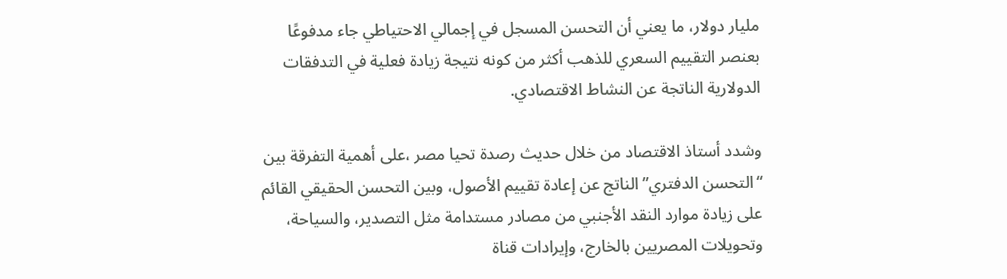مليار دولار، ما يعني أن التحسن المسجل في إجمالي الاحتياطي جاء مدفوعًا بعنصر التقييم السعري للذهب أكثر من كونه نتيجة زيادة فعلية في التدفقات الدولارية الناتجة عن النشاط الاقتصادي.

وشدد أستاذ الاقتصاد من خلال حديث رصدة تحيا مصر ،على أهمية التفرقة بين “التحسن الدفتري” الناتج عن إعادة تقييم الأصول، وبين التحسن الحقيقي القائم على زيادة موارد النقد الأجنبي من مصادر مستدامة مثل التصدير، والسياحة، وتحويلات المصريين بالخارج، وإيرادات قناة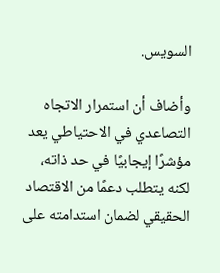السويس.

وأضاف أن استمرار الاتجاه التصاعدي في الاحتياطي يعد مؤشرًا إيجابيًا في حد ذاته، لكنه يتطلب دعمًا من الاقتصاد الحقيقي لضمان استدامته على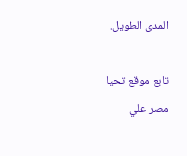المدى الطويل.

تابع موقع تحيا مصر علي